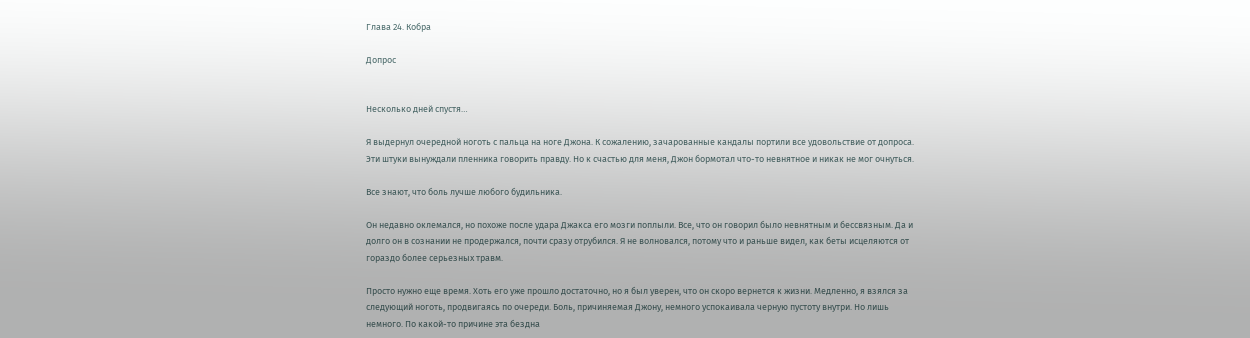Глава 24. Кобра

Допрос


Несколько дней спустя…

Я выдернул очередной ноготь с пальца на ноге Джона. К сожалению, зачарованные кандалы портили все удовольствие от допроса. Эти штуки вынуждали пленника говорить правду. Но к счастью для меня, Джон бормотал что-то невнятное и никак не мог очнуться.

Все знают, что боль лучше любого будильника.

Он недавно оклемался, но похоже после удара Джакса его мозги поплыли. Все, что он говорил было невнятным и бессвязным. Да и долго он в сознании не продержался, почти сразу отрубился. Я не волновался, потому что и раньше видел, как беты исцеляются от гораздо более серьезных травм.

Просто нужно еще время. Хоть его уже прошло достаточно, но я был уверен, что он скоро вернется к жизни. Медленно, я взялся за следующий ноготь, продвигаясь по очереди. Боль, причиняемая Джону, немного успокаивала черную пустоту внутри. Но лишь немного. По какой-то причине эта бездна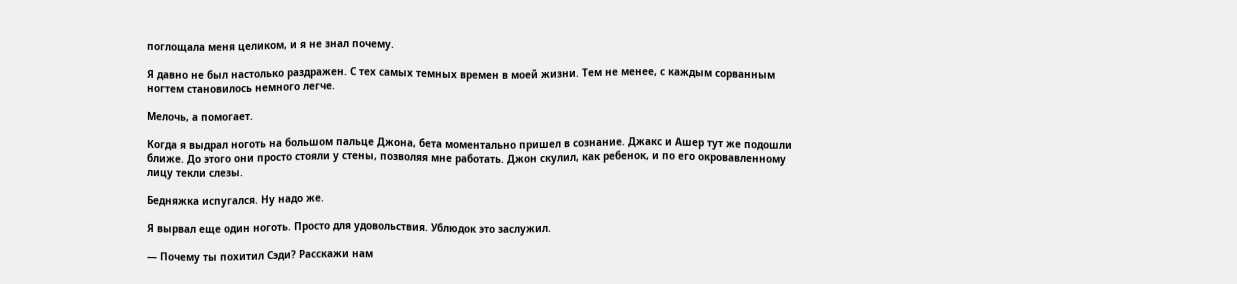поглощала меня целиком, и я не знал почему.

Я давно не был настолько раздражен. С тех самых темных времен в моей жизни. Тем не менее, с каждым сорванным ногтем становилось немного легче.

Мелочь, а помогает.

Когда я выдрал ноготь на большом пальце Джона, бета моментально пришел в сознание. Джакс и Ашер тут же подошли ближе. До этого они просто стояли у стены, позволяя мне работать. Джон скулил, как ребенок, и по его окровавленному лицу текли слезы.

Бедняжка испугался. Ну надо же.

Я вырвал еще один ноготь. Просто для удовольствия. Ублюдок это заслужил.

— Почему ты похитил Сэди? Расскажи нам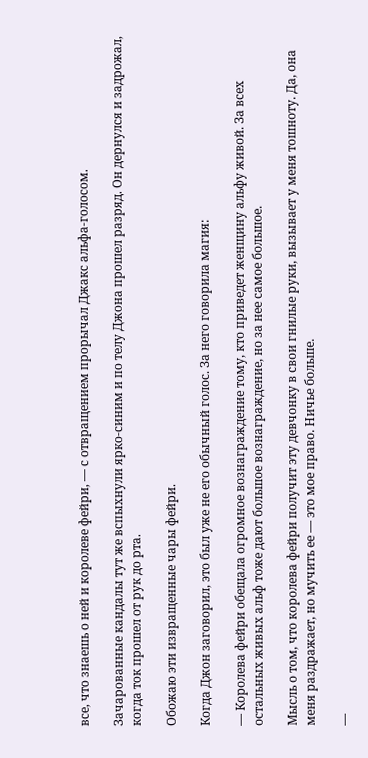все, что знаешь о ней и королеве фейри, — с отвращением прорычал Джакс альфа-голосом.

Зачарованные кандалы тут же вспыхнули ярко-синим и по телу Джона прошел разряд. Он дернулся и задрожал, когда ток прошел от рук до рта.

Обожаю эти извращенные чары фейри.

Когда Джон заговорил, это был уже не его обычный голос. За него говорила магия:

— Королева фейри обещала огромное вознаграждение тому, кто приведет женщину альфу живой. За всех остальных живых альф тоже дают большое вознаграждение, но за нее самое большое.

Мысль о том, что королева фейри получит эту девчонку в свои гнилые руки, вызывает у меня тошноту. Да, она меня раздражает, но мучить ее — это мое право. Ничье больше.

—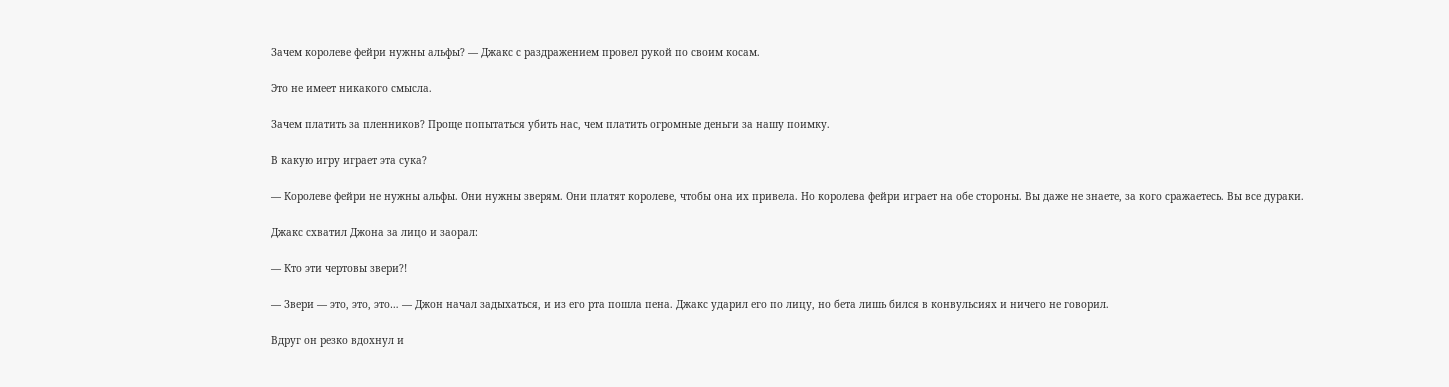Зачем королеве фейри нужны альфы? — Джакс с раздражением провел рукой по своим косам.

Это не имеет никакого смысла.

Зачем платить за пленников? Проще попытаться убить нас, чем платить огромные деньги за нашу поимку.

В какую игру играет эта сука?

— Королеве фейри не нужны альфы. Они нужны зверям. Они платят королеве, чтобы она их привела. Но королева фейри играет на обе стороны. Вы даже не знаете, за кого сражаетесь. Вы все дураки.

Джакс схватил Джона за лицо и заорал:

— Кто эти чертовы звери?!

— Звери — это, это, это… — Джон начал задыхаться, и из его рта пошла пена. Джакс ударил его по лицу, но бета лишь бился в конвульсиях и ничего не говорил.

Вдруг он резко вдохнул и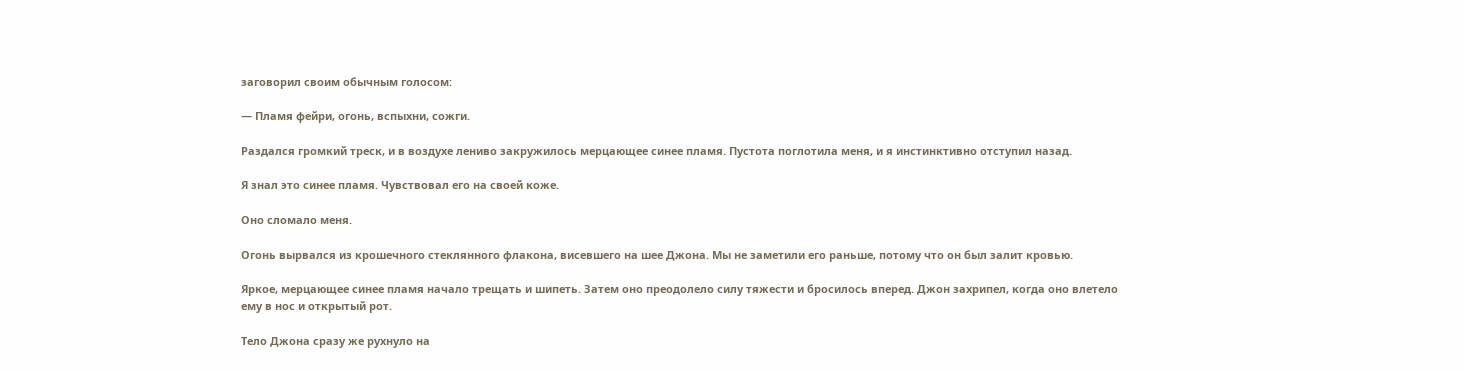заговорил своим обычным голосом:

— Пламя фейри, огонь, вспыхни, сожги.

Раздался громкий треск, и в воздухе лениво закружилось мерцающее синее пламя. Пустота поглотила меня, и я инстинктивно отступил назад.

Я знал это синее пламя. Чувствовал его на своей коже.

Оно сломало меня.

Огонь вырвался из крошечного стеклянного флакона, висевшего на шее Джона. Мы не заметили его раньше, потому что он был залит кровью.

Яркое, мерцающее синее пламя начало трещать и шипеть. Затем оно преодолело силу тяжести и бросилось вперед. Джон захрипел, когда оно влетело ему в нос и открытый рот.

Тело Джона сразу же рухнуло на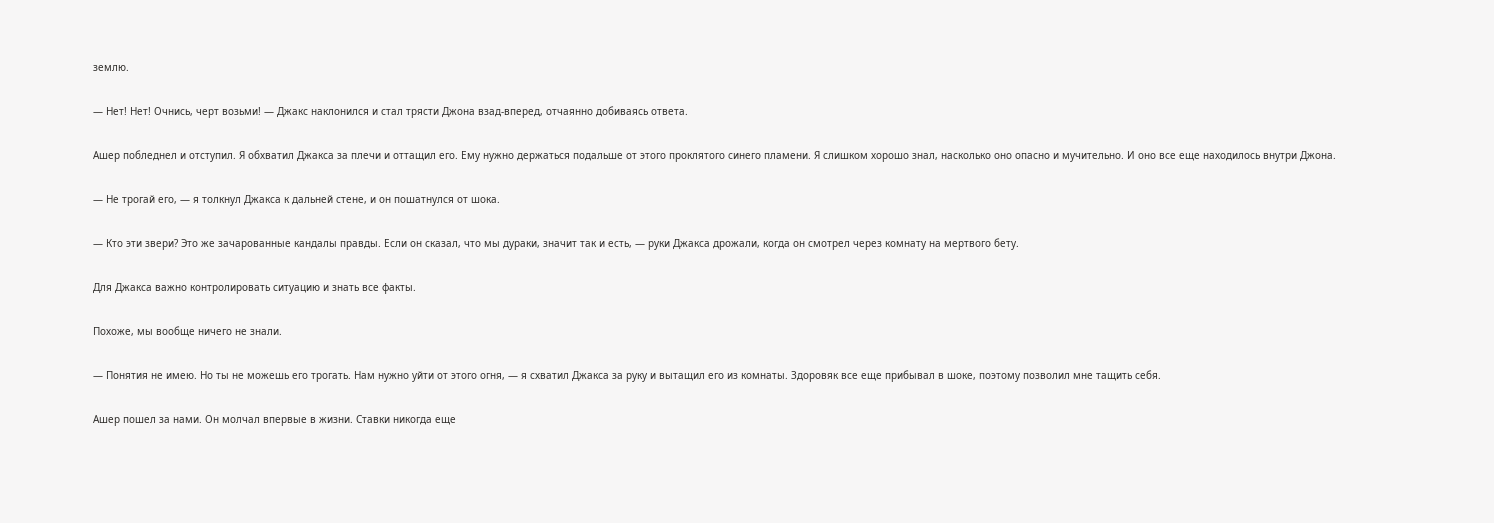землю.

— Нет! Нет! Очнись, черт возьми! — Джакс наклонился и стал трясти Джона взад-вперед, отчаянно добиваясь ответа.

Ашер побледнел и отступил. Я обхватил Джакса за плечи и оттащил его. Ему нужно держаться подальше от этого проклятого синего пламени. Я слишком хорошо знал, насколько оно опасно и мучительно. И оно все еще находилось внутри Джона.

— Не трогай его, — я толкнул Джакса к дальней стене, и он пошатнулся от шока.

— Кто эти звери? Это же зачарованные кандалы правды. Если он сказал, что мы дураки, значит так и есть, — руки Джакса дрожали, когда он смотрел через комнату на мертвого бету.

Для Джакса важно контролировать ситуацию и знать все факты.

Похоже, мы вообще ничего не знали.

— Понятия не имею. Но ты не можешь его трогать. Нам нужно уйти от этого огня, — я схватил Джакса за руку и вытащил его из комнаты. Здоровяк все еще прибывал в шоке, поэтому позволил мне тащить себя.

Ашер пошел за нами. Он молчал впервые в жизни. Ставки никогда еще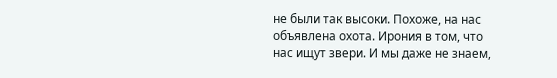не были так высоки. Похоже, на нас объявлена охота. Ирония в том, что нас ищут звери. И мы даже не знаем,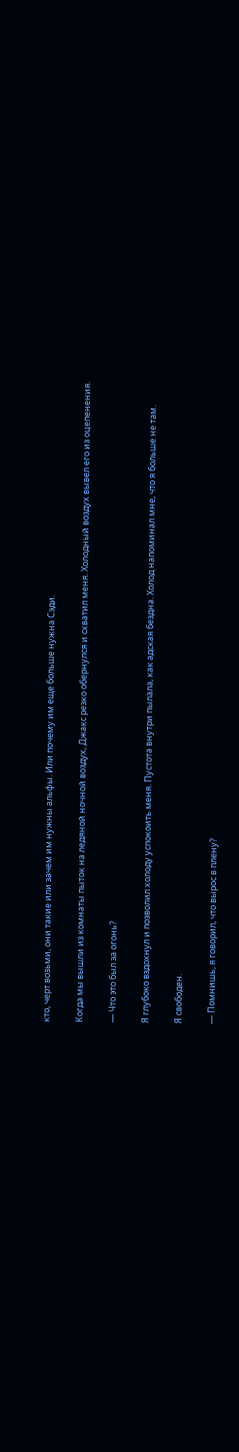кто, черт возьми, они такие или зачем им нужны альфы. Или почему им еще больше нужна Сэди.

Когда мы вышли из комнаты пыток на ледяной ночной воздух, Джакс резко обернулся и схватил меня. Холодный воздух вывел его из оцепенения.

— Что это был за огонь?

Я глубоко вздохнул и позволил холоду успокоить меня. Пустота внутри пылала, как адская бездна. Холод напоминал мне, что я больше не там.

Я свободен.

— Помнишь, я говорил, что вырос в плену?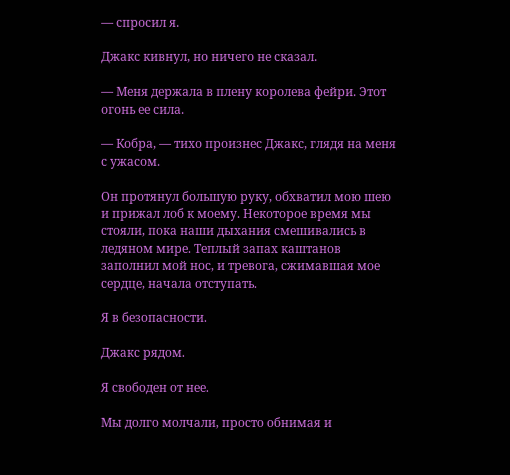— спросил я.

Джакс кивнул, но ничего не сказал.

— Меня держала в плену королева фейри. Этот огонь ее сила.

— Кобра, — тихо произнес Джакс, глядя на меня с ужасом.

Он протянул большую руку, обхватил мою шею и прижал лоб к моему. Некоторое время мы стояли, пока наши дыхания смешивались в ледяном мире. Теплый запах каштанов заполнил мой нос, и тревога, сжимавшая мое сердце, начала отступать.

Я в безопасности.

Джакс рядом.

Я свободен от нее.

Мы долго молчали, просто обнимая и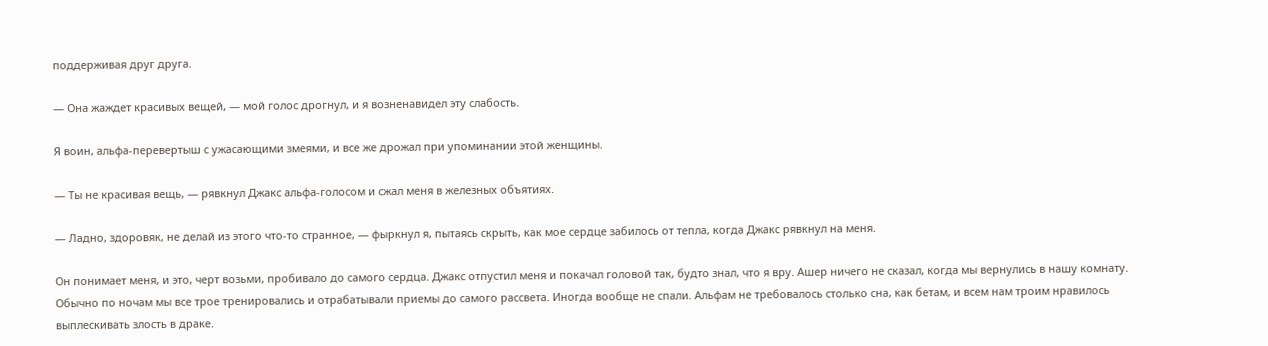поддерживая друг друга.

— Она жаждет красивых вещей, — мой голос дрогнул, и я возненавидел эту слабость.

Я воин, альфа-перевертыш с ужасающими змеями, и все же дрожал при упоминании этой женщины.

— Ты не красивая вещь, — рявкнул Джакс альфа-голосом и сжал меня в железных объятиях.

— Ладно, здоровяк, не делай из этого что-то странное, — фыркнул я, пытаясь скрыть, как мое сердце забилось от тепла, когда Джакс рявкнул на меня.

Он понимает меня, и это, черт возьми, пробивало до самого сердца. Джакс отпустил меня и покачал головой так, будто знал, что я вру. Ашер ничего не сказал, когда мы вернулись в нашу комнату. Обычно по ночам мы все трое тренировались и отрабатывали приемы до самого рассвета. Иногда вообще не спали. Альфам не требовалось столько сна, как бетам, и всем нам троим нравилось выплескивать злость в драке.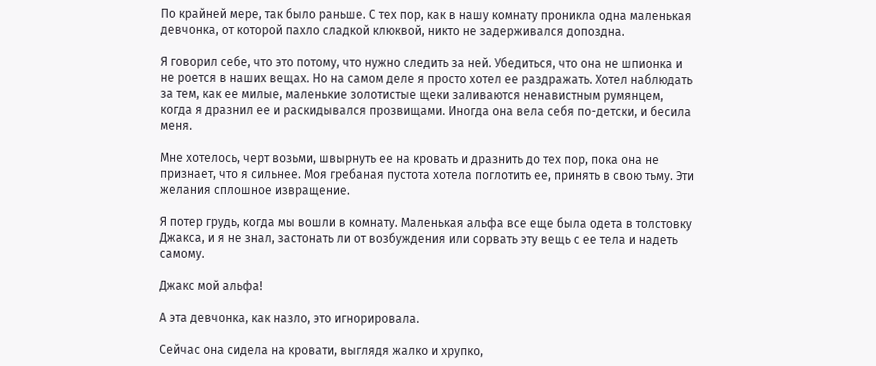По крайней мере, так было раньше. С тех пор, как в нашу комнату проникла одна маленькая девчонка, от которой пахло сладкой клюквой, никто не задерживался допоздна.

Я говорил себе, что это потому, что нужно следить за ней. Убедиться, что она не шпионка и не роется в наших вещах. Но на самом деле я просто хотел ее раздражать. Хотел наблюдать за тем, как ее милые, маленькие золотистые щеки заливаются ненавистным румянцем, когда я дразнил ее и раскидывался прозвищами. Иногда она вела себя по-детски, и бесила меня.

Мне хотелось, черт возьми, швырнуть ее на кровать и дразнить до тех пор, пока она не признает, что я сильнее. Моя гребаная пустота хотела поглотить ее, принять в свою тьму. Эти желания сплошное извращение.

Я потер грудь, когда мы вошли в комнату. Маленькая альфа все еще была одета в толстовку Джакса, и я не знал, застонать ли от возбуждения или сорвать эту вещь с ее тела и надеть самому.

Джакс мой альфа!

А эта девчонка, как назло, это игнорировала.

Сейчас она сидела на кровати, выглядя жалко и хрупко,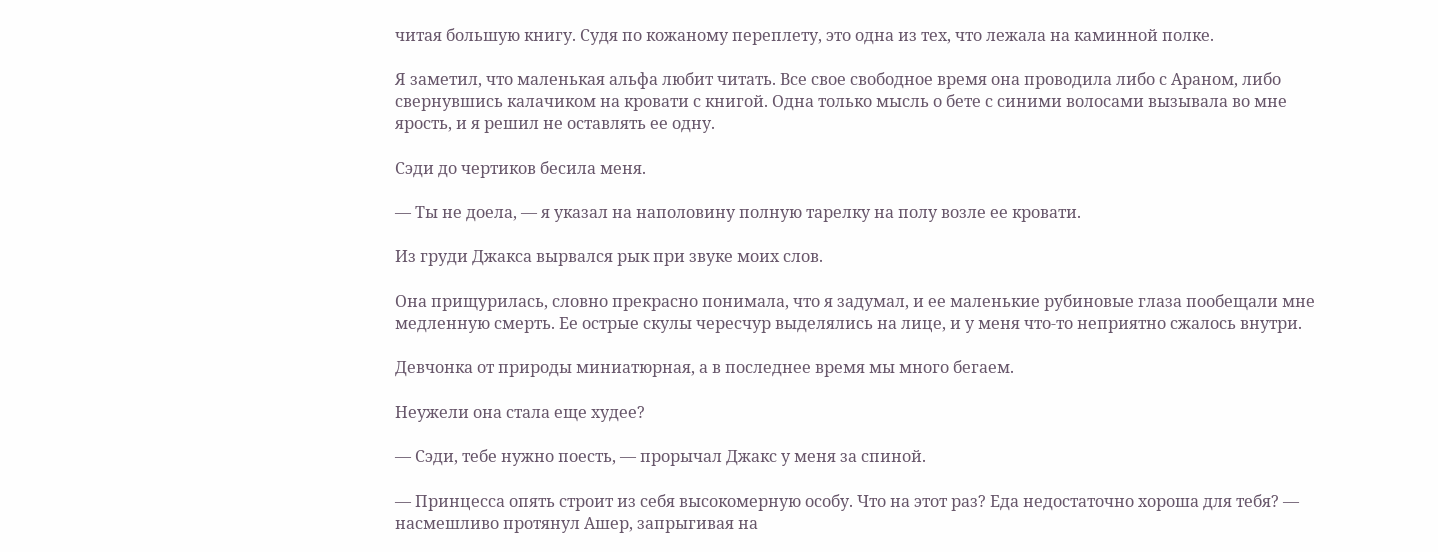читая большую книгу. Судя по кожаному переплету, это одна из тех, что лежала на каминной полке.

Я заметил, что маленькая альфа любит читать. Все свое свободное время она проводила либо с Араном, либо свернувшись калачиком на кровати с книгой. Одна только мысль о бете с синими волосами вызывала во мне ярость, и я решил не оставлять ее одну.

Сэди до чертиков бесила меня.

— Ты не доела, — я указал на наполовину полную тарелку на полу возле ее кровати.

Из груди Джакса вырвался рык при звуке моих слов.

Она прищурилась, словно прекрасно понимала, что я задумал, и ее маленькие рубиновые глаза пообещали мне медленную смерть. Ее острые скулы чересчур выделялись на лице, и у меня что-то неприятно сжалось внутри.

Девчонка от природы миниатюрная, а в последнее время мы много бегаем.

Неужели она стала еще худее?

— Сэди, тебе нужно поесть, — прорычал Джакс у меня за спиной.

— Принцесса опять строит из себя высокомерную особу. Что на этот раз? Еда недостаточно хороша для тебя? — насмешливо протянул Ашер, запрыгивая на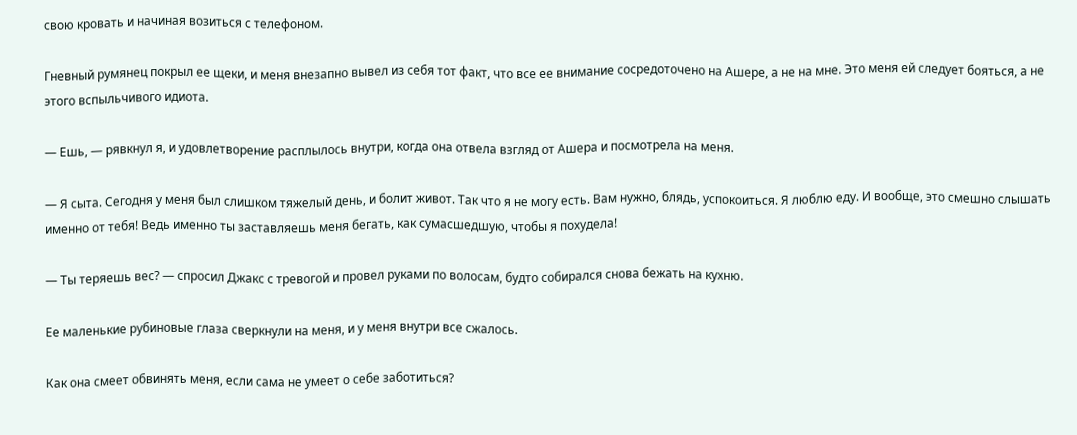свою кровать и начиная возиться с телефоном.

Гневный румянец покрыл ее щеки, и меня внезапно вывел из себя тот факт, что все ее внимание сосредоточено на Ашере, а не на мне. Это меня ей следует бояться, а не этого вспыльчивого идиота.

— Ешь, — рявкнул я, и удовлетворение расплылось внутри, когда она отвела взгляд от Ашера и посмотрела на меня.

— Я сыта. Сегодня у меня был слишком тяжелый день, и болит живот. Так что я не могу есть. Вам нужно, блядь, успокоиться. Я люблю еду. И вообще, это смешно слышать именно от тебя! Ведь именно ты заставляешь меня бегать, как сумасшедшую, чтобы я похудела!

— Ты теряешь вес? — спросил Джакс с тревогой и провел руками по волосам, будто собирался снова бежать на кухню.

Ее маленькие рубиновые глаза сверкнули на меня, и у меня внутри все сжалось.

Как она смеет обвинять меня, если сама не умеет о себе заботиться?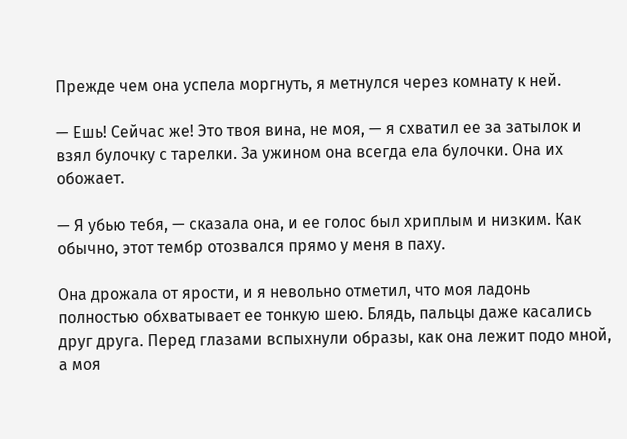Прежде чем она успела моргнуть, я метнулся через комнату к ней.

— Ешь! Сейчас же! Это твоя вина, не моя, — я схватил ее за затылок и взял булочку с тарелки. За ужином она всегда ела булочки. Она их обожает.

— Я убью тебя, — сказала она, и ее голос был хриплым и низким. Как обычно, этот тембр отозвался прямо у меня в паху.

Она дрожала от ярости, и я невольно отметил, что моя ладонь полностью обхватывает ее тонкую шею. Блядь, пальцы даже касались друг друга. Перед глазами вспыхнули образы, как она лежит подо мной, а моя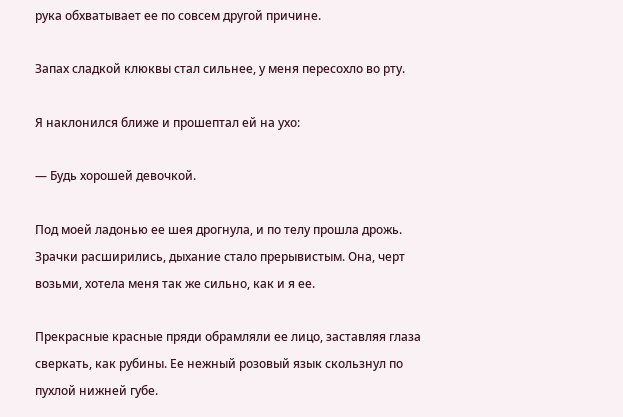рука обхватывает ее по совсем другой причине.

Запах сладкой клюквы стал сильнее, у меня пересохло во рту.

Я наклонился ближе и прошептал ей на ухо:

— Будь хорошей девочкой.

Под моей ладонью ее шея дрогнула, и по телу прошла дрожь. Зрачки расширились, дыхание стало прерывистым. Она, черт возьми, хотела меня так же сильно, как и я ее.

Прекрасные красные пряди обрамляли ее лицо, заставляя глаза сверкать, как рубины. Ее нежный розовый язык скользнул по пухлой нижней губе.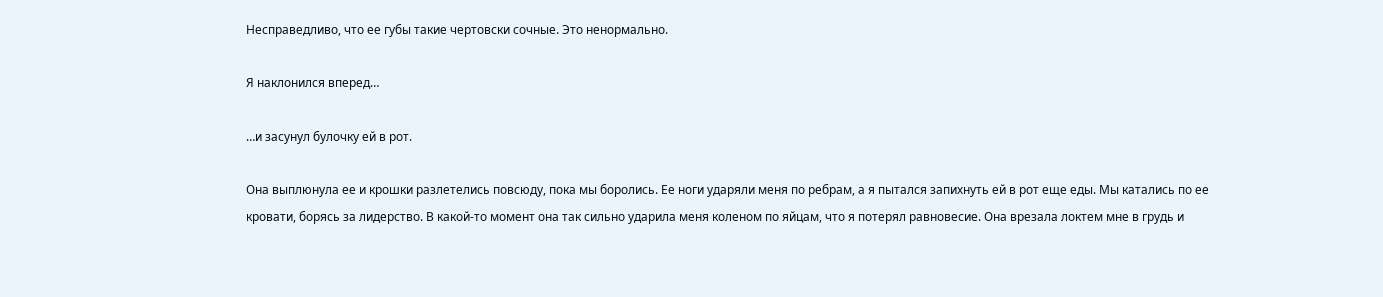Несправедливо, что ее губы такие чертовски сочные. Это ненормально.

Я наклонился вперед…

…и засунул булочку ей в рот.

Она выплюнула ее и крошки разлетелись повсюду, пока мы боролись. Ее ноги ударяли меня по ребрам, а я пытался запихнуть ей в рот еще еды. Мы катались по ее кровати, борясь за лидерство. В какой-то момент она так сильно ударила меня коленом по яйцам, что я потерял равновесие. Она врезала локтем мне в грудь и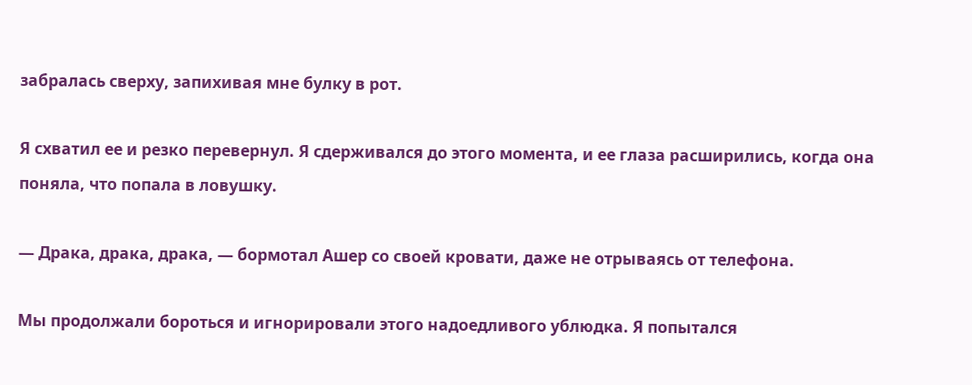забралась сверху, запихивая мне булку в рот.

Я схватил ее и резко перевернул. Я сдерживался до этого момента, и ее глаза расширились, когда она поняла, что попала в ловушку.

— Драка, драка, драка, — бормотал Ашер со своей кровати, даже не отрываясь от телефона.

Мы продолжали бороться и игнорировали этого надоедливого ублюдка. Я попытался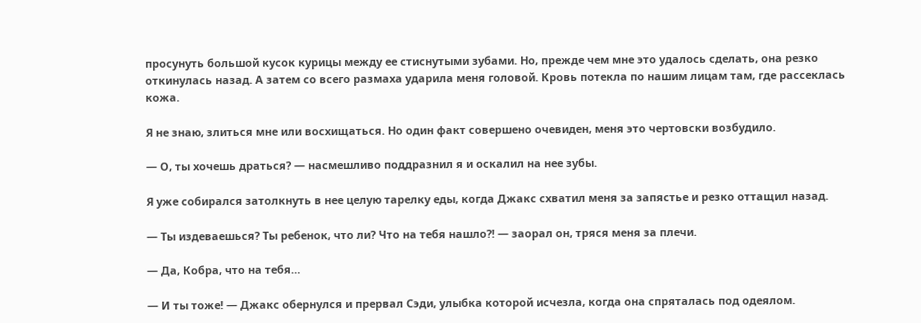просунуть большой кусок курицы между ее стиснутыми зубами. Но, прежде чем мне это удалось сделать, она резко откинулась назад. А затем со всего размаха ударила меня головой. Кровь потекла по нашим лицам там, где рассеклась кожа.

Я не знаю, злиться мне или восхищаться. Но один факт совершено очевиден, меня это чертовски возбудило.

— О, ты хочешь драться? — насмешливо поддразнил я и оскалил на нее зубы.

Я уже собирался затолкнуть в нее целую тарелку еды, когда Джакс схватил меня за запястье и резко оттащил назад.

— Ты издеваешься? Ты ребенок, что ли? Что на тебя нашло?! — заорал он, тряся меня за плечи.

— Да, Кобра, что на тебя…

— И ты тоже! — Джакс обернулся и прервал Сэди, улыбка которой исчезла, когда она спряталась под одеялом.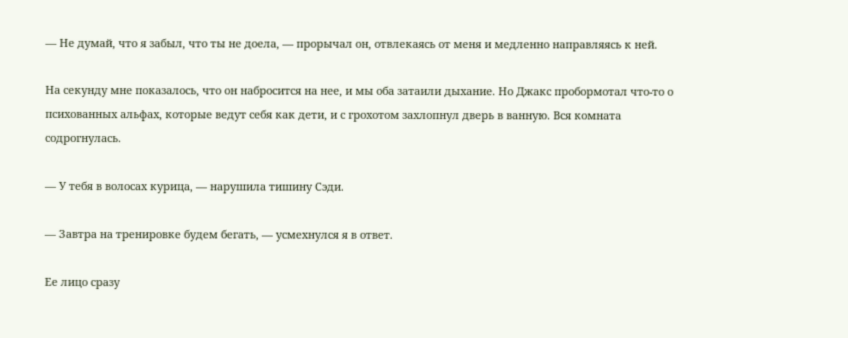— Не думай, что я забыл, что ты не доела, — прорычал он, отвлекаясь от меня и медленно направляясь к ней.

На секунду мне показалось, что он набросится на нее, и мы оба затаили дыхание. Но Джакс пробормотал что-то о психованных альфах, которые ведут себя как дети, и с грохотом захлопнул дверь в ванную. Вся комната содрогнулась.

— У тебя в волосах курица, — нарушила тишину Сэди.

— Завтра на тренировке будем бегать, — усмехнулся я в ответ.

Ее лицо сразу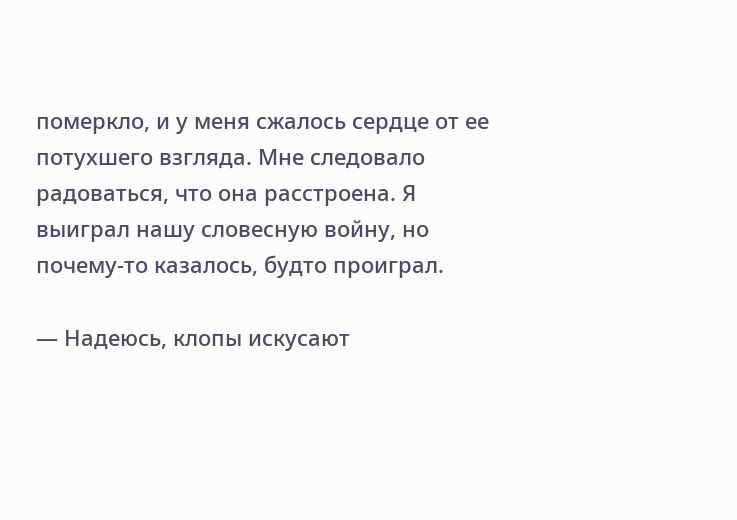померкло, и у меня сжалось сердце от ее потухшего взгляда. Мне следовало радоваться, что она расстроена. Я выиграл нашу словесную войну, но почему-то казалось, будто проиграл.

— Надеюсь, клопы искусают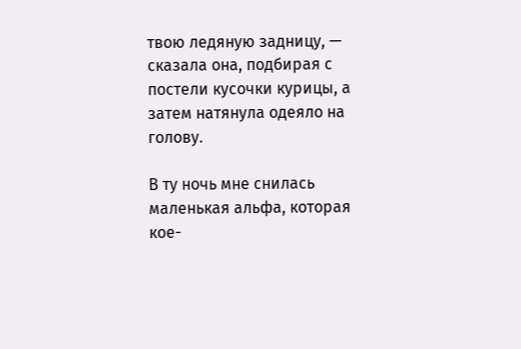твою ледяную задницу, — сказала она, подбирая с постели кусочки курицы, а затем натянула одеяло на голову.

В ту ночь мне снилась маленькая альфа, которая кое-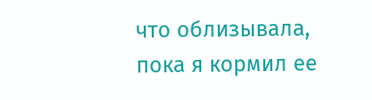что облизывала, пока я кормил ее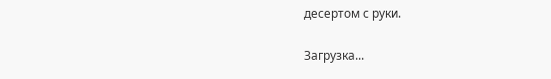десертом с руки.

Загрузка...